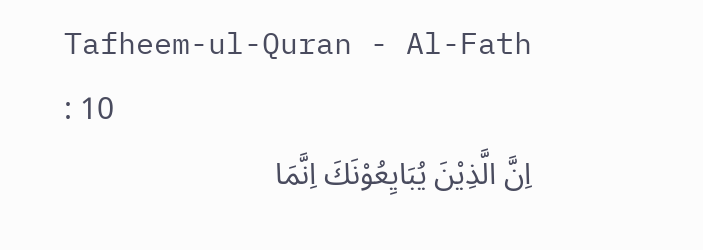Tafheem-ul-Quran - Al-Fath : 10
اِنَّ الَّذِیْنَ یُبَایِعُوْنَكَ اِنَّمَا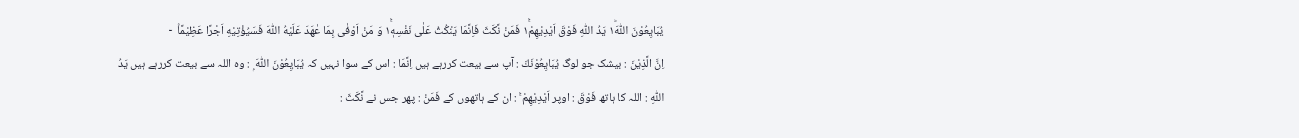یُبَایِعُوْنَ اللّٰهَ١ؕ یَدُ اللّٰهِ فَوْقَ اَیْدِیْهِمْ١ۚ فَمَنْ نَّكَثَ فَاِنَّمَا یَنْكُثُ عَلٰى نَفْسِهٖ١ۚ وَ مَنْ اَوْفٰى بِمَا عٰهَدَ عَلَیْهُ اللّٰهَ فَسَیُؤْتِیْهِ اَجْرًا عَظِیْمًا۠   ۧ
اِنَّ الَّذِيْنَ : بیشک جو لوگ يُبَايِعُوْنَكَ : آپ سے بیعت کررہے ہیں اِنَّمَا : اس کے سوا نہیں کہ يُبَايِعُوْنَ اللّٰهَ ۭ : وہ اللہ سے بیعت کررہے ہیں يَدُ اللّٰهِ : اللہ کا ہاتھ فَوْقَ : اوپر اَيْدِيْهِمْ ۚ : ان کے ہاتھوں کے فَمَنْ : پھر جس نے نَّكَثَ :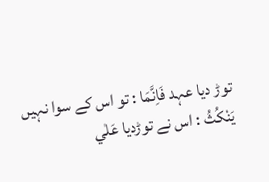توڑ دیا عہد فَاِنَّمَا : تو اس کے سوا نہیں يَنْكُثُ : اس نے توڑدیا عَلٰي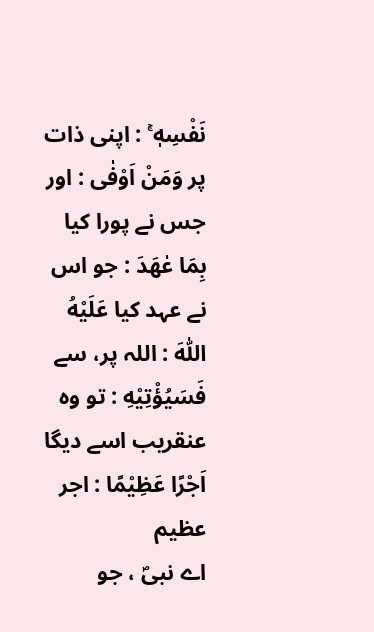نَفْسِهٖ ۚ : اپنی ذات پر وَمَنْ اَوْفٰى : اور جس نے پورا کیا بِمَا عٰهَدَ : جو اس نے عہد کیا عَلَيْهُ اللّٰهَ : اللہ پر، سے فَسَيُؤْتِيْهِ : تو وہ عنقریب اسے دیگا اَجْرًا عَظِيْمًا : اجر عظیم
اے نبیؐ ، جو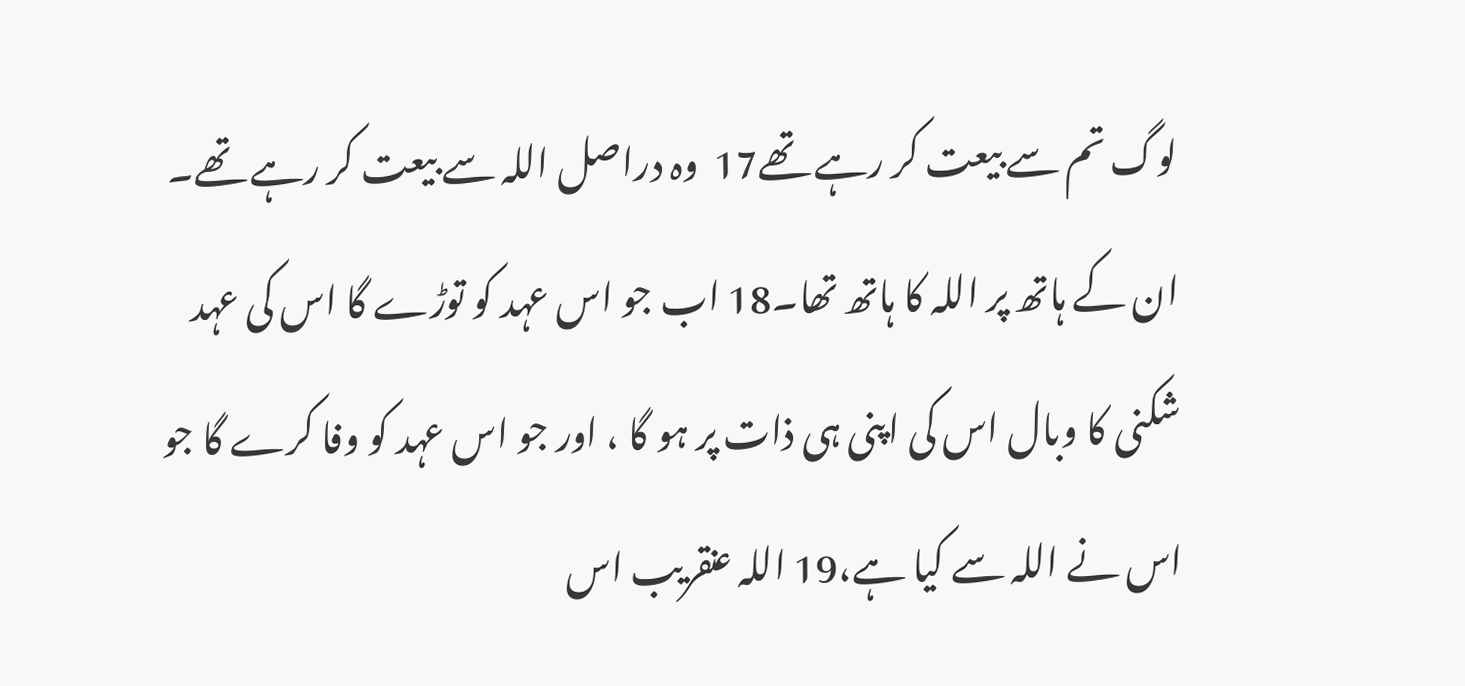لوگ تم سے بیعت کر رہے تھے17  وہ دراصل اللہ سے بیعت کر رہے تھے۔ ان کے ہاتھ پر اللہ کا ہاتھ تھا۔18 اب جو اس عہد کو توڑے گا اس کی عہد  شکنی کا وبال اس کی اپنی ہی ذات پر ہو گا ، اور جو اس عہد کو وفا کرے گا جو اس نے اللہ سے کیا ہے،19 اللہ عنقریب اس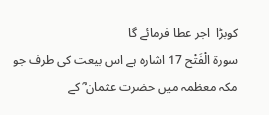کوبڑا  اجر عطا فرمائے گا
سورة الْفَتْح 17 اشارہ ہے اس بیعت کی طرف جو مکہ معظمہ میں حضرت عثمان ؓ کے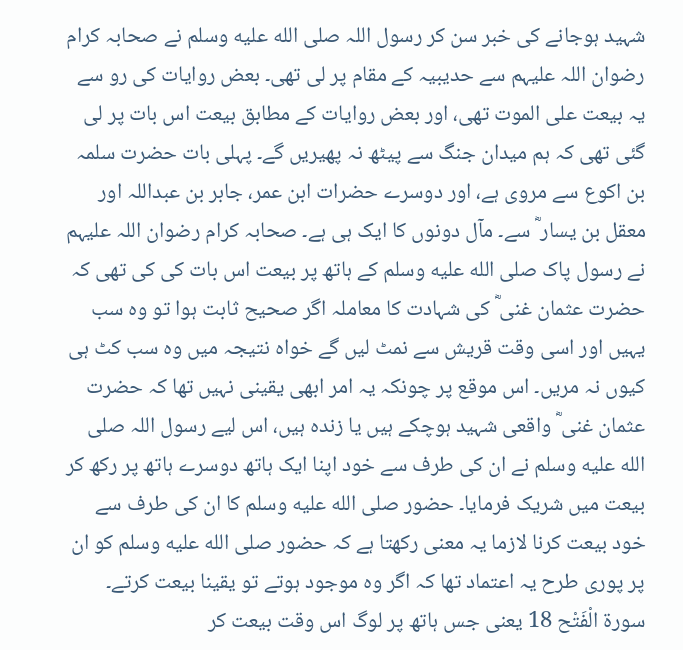شہید ہوجانے کی خبر سن کر رسول اللہ صلى الله عليه وسلم نے صحابہ کرام رضوان اللہ علیہم سے حدیبیہ کے مقام پر لی تھی۔ بعض روایات کی رو سے یہ بیعت علی الموت تھی، اور بعض روایات کے مطابق بیعت اس بات پر لی گئی تھی کہ ہم میدان جنگ سے پیٹھ نہ پھیریں گے۔ پہلی بات حضرت سلمہ بن اکوع سے مروی ہے، اور دوسرے حضرات ابن عمر، جابر بن عبداللہ اور معقل بن یسار ؓ سے۔ مآل دونوں کا ایک ہی ہے۔ صحابہ کرام رضوان اللہ علیہم نے رسول پاک صلى الله عليه وسلم کے ہاتھ پر بیعت اس بات کی کی تھی کہ حضرت عثمان غنی ؓ کی شہادت کا معاملہ اگر صحیح ثابت ہوا تو وہ سب یہیں اور اسی وقت قریش سے نمٹ لیں گے خواہ نتیجہ میں وہ سب کٹ ہی کیوں نہ مریں۔ اس موقع پر چونکہ یہ امر ابھی یقینی نہیں تھا کہ حضرت عثمان غنی ؓ واقعی شہید ہوچکے ہیں یا زندہ ہیں، اس لیے رسول اللہ صلى الله عليه وسلم نے ان کی طرف سے خود اپنا ایک ہاتھ دوسرے ہاتھ پر رکھ کر بیعت میں شریک فرمایا۔ حضور صلى الله عليه وسلم کا ان کی طرف سے خود بیعت کرنا لازما یہ معنی رکھتا ہے کہ حضور صلى الله عليه وسلم کو ان پر پوری طرح یہ اعتماد تھا کہ اگر وہ موجود ہوتے تو یقینا بیعت کرتے۔ سورة الْفَتْح 18 یعنی جس ہاتھ پر لوگ اس وقت بیعت کر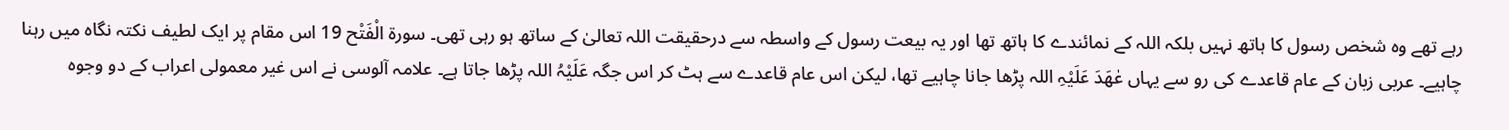رہے تھے وہ شخص رسول کا ہاتھ نہیں بلکہ اللہ کے نمائندے کا ہاتھ تھا اور یہ بیعت رسول کے واسطہ سے درحقیقت اللہ تعالیٰ کے ساتھ ہو رہی تھی۔ سورة الْفَتْح 19 اس مقام پر ایک لطیف نکتہ نگاہ میں رہنا چاہیے۔ عربی زبان کے عام قاعدے کی رو سے یہاں عٰھَدَ عَلَیْہِ اللہ پڑھا جانا چاہیے تھا، لیکن اس عام قاعدے سے ہٹ کر اس جگہ عَلَیْہُ اللہ پڑھا جاتا ہے۔ علامہ آلوسی نے اس غیر معمولی اعراب کے دو وجوہ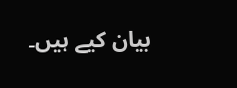بیان کیے ہیں۔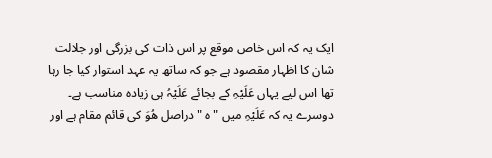ایک یہ کہ اس خاص موقع پر اس ذات کی بزرگی اور جلالت شان کا اظہار مقصود ہے جو کہ ساتھ یہ عہد استوار کیا جا رہا تھا اس لیے یہاں عَلَیْہِ کے بجائے عَلَیْہُ ہی زیادہ مناسب ہے۔ دوسرے یہ کہ عَلَیْہِ میں " ہ " دراصل ھُوَ کی قائم مقام ہے اور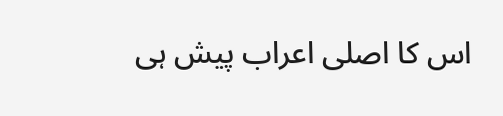اس کا اصلی اعراب پیش ہی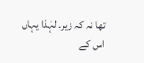تھا نہ کہ زیر۔ لہٰذا یہاں اس کے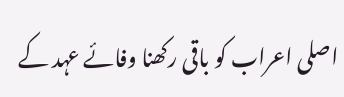اصلی اعراب کو باقی رکھنا وفائے عہد کے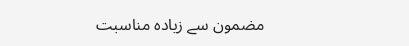مضمون سے زیادہ مناسبت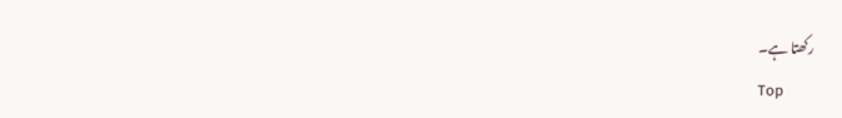رکھتا ہے۔
Top